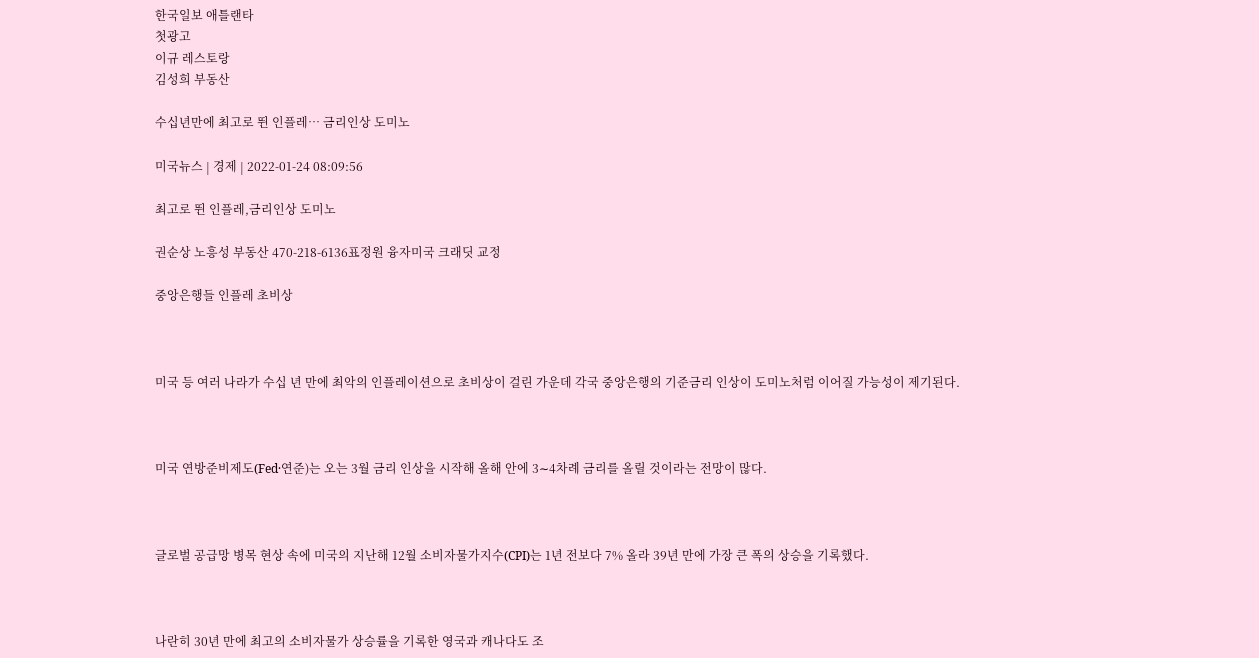한국일보 애틀랜타
첫광고
이규 레스토랑
김성희 부동산

수십년만에 최고로 뛴 인플레… 금리인상 도미노

미국뉴스 | 경제 | 2022-01-24 08:09:56

최고로 뛴 인플레,금리인상 도미노

권순상 노흥성 부동산 470-218-6136표정원 융자미국 크래딧 교정

중앙은행들 인플레 초비상



미국 등 여러 나라가 수십 년 만에 최악의 인플레이션으로 초비상이 걸린 가운데 각국 중앙은행의 기준금리 인상이 도미노처럼 이어질 가능성이 제기된다.



미국 연방준비제도(Fed·연준)는 오는 3월 금리 인상을 시작해 올해 안에 3∼4차례 금리를 올릴 것이라는 전망이 많다.



글로벌 공급망 병목 현상 속에 미국의 지난해 12월 소비자물가지수(CPI)는 1년 전보다 7% 올라 39년 만에 가장 큰 폭의 상승을 기록했다.



나란히 30년 만에 최고의 소비자물가 상승률을 기록한 영국과 캐나다도 조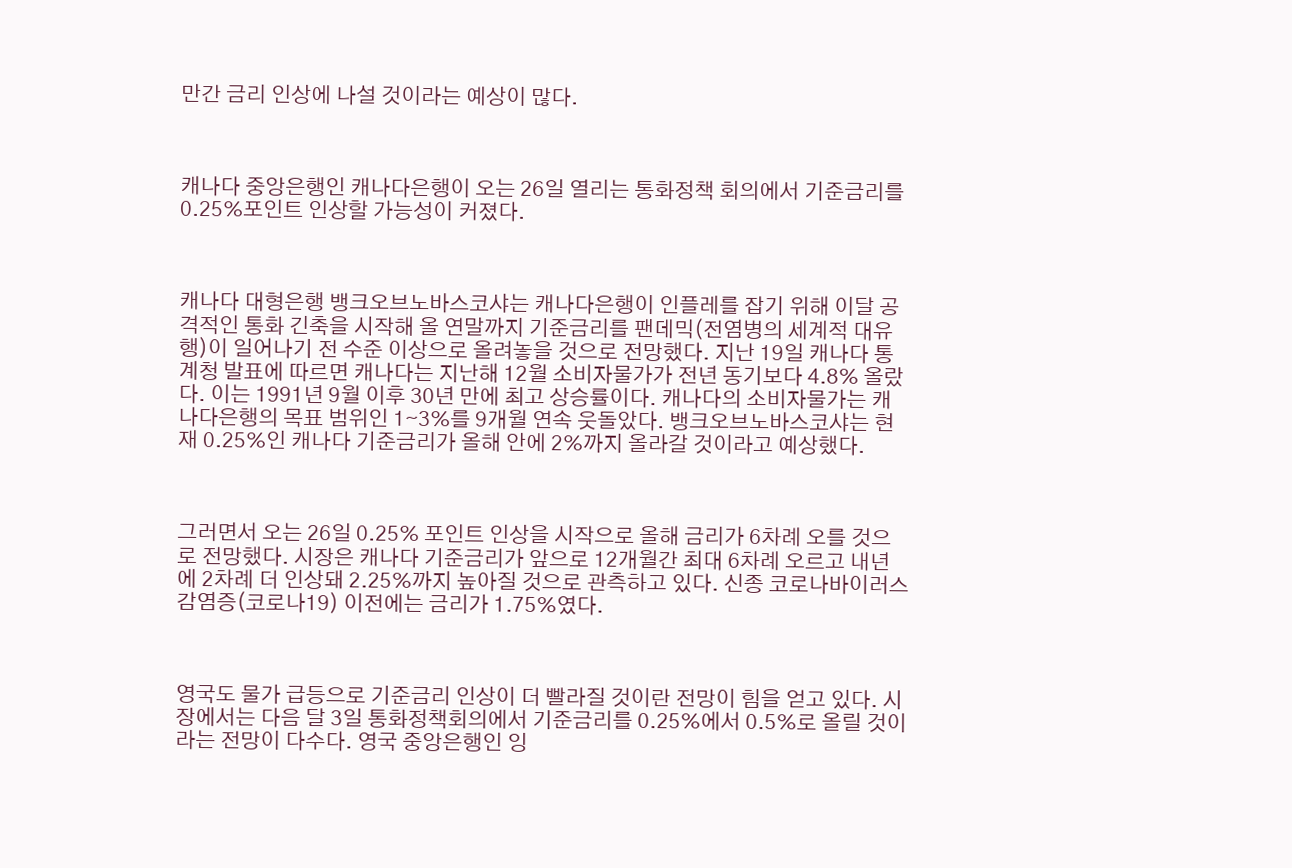만간 금리 인상에 나설 것이라는 예상이 많다.



캐나다 중앙은행인 캐나다은행이 오는 26일 열리는 통화정책 회의에서 기준금리를 0.25%포인트 인상할 가능성이 커졌다.



캐나다 대형은행 뱅크오브노바스코샤는 캐나다은행이 인플레를 잡기 위해 이달 공격적인 통화 긴축을 시작해 올 연말까지 기준금리를 팬데믹(전염병의 세계적 대유행)이 일어나기 전 수준 이상으로 올려놓을 것으로 전망했다. 지난 19일 캐나다 통계청 발표에 따르면 캐나다는 지난해 12월 소비자물가가 전년 동기보다 4.8% 올랐다. 이는 1991년 9월 이후 30년 만에 최고 상승률이다. 캐나다의 소비자물가는 캐나다은행의 목표 범위인 1∼3%를 9개월 연속 웃돌았다. 뱅크오브노바스코샤는 현재 0.25%인 캐나다 기준금리가 올해 안에 2%까지 올라갈 것이라고 예상했다.



그러면서 오는 26일 0.25% 포인트 인상을 시작으로 올해 금리가 6차례 오를 것으로 전망했다. 시장은 캐나다 기준금리가 앞으로 12개월간 최대 6차례 오르고 내년에 2차례 더 인상돼 2.25%까지 높아질 것으로 관측하고 있다. 신종 코로나바이러스 감염증(코로나19) 이전에는 금리가 1.75%였다.



영국도 물가 급등으로 기준금리 인상이 더 빨라질 것이란 전망이 힘을 얻고 있다. 시장에서는 다음 달 3일 통화정책회의에서 기준금리를 0.25%에서 0.5%로 올릴 것이라는 전망이 다수다. 영국 중앙은행인 잉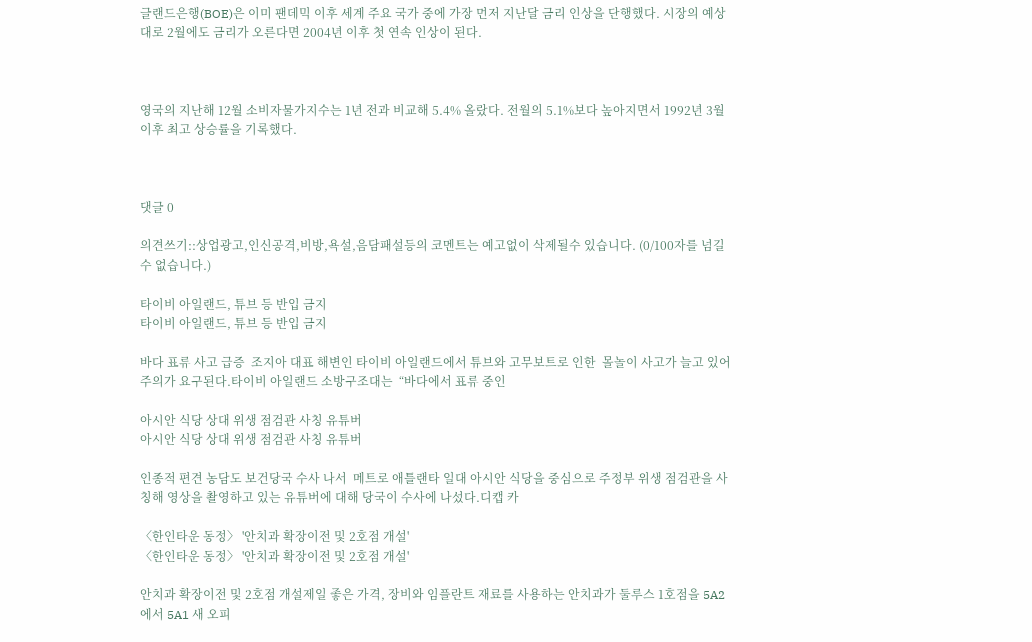글랜드은행(BOE)은 이미 팬데믹 이후 세계 주요 국가 중에 가장 먼저 지난달 금리 인상을 단행했다. 시장의 예상대로 2월에도 금리가 오른다면 2004년 이후 첫 연속 인상이 된다.



영국의 지난해 12월 소비자물가지수는 1년 전과 비교해 5.4% 올랐다. 전월의 5.1%보다 높아지면서 1992년 3월 이후 최고 상승률을 기록했다.



댓글 0

의견쓰기::상업광고,인신공격,비방,욕설,음담패설등의 코멘트는 예고없이 삭제될수 있습니다. (0/100자를 넘길 수 없습니다.)

타이비 아일랜드, 튜브 등 반입 금지
타이비 아일랜드, 튜브 등 반입 금지

바다 표류 사고 급증  조지아 대표 해변인 타이비 아일랜드에서 튜브와 고무보트로 인한  몰놀이 사고가 늘고 있어 주의가 요구된다.타이비 아일랜드 소방구조대는  “바다에서 표류 중인

아시안 식당 상대 위생 점검관 사칭 유튜버
아시안 식당 상대 위생 점검관 사칭 유튜버

인종적 편견 농담도 보건당국 수사 나서  메트로 애틀랜타 일대 아시안 식당을 중심으로 주정부 위생 점검관을 사칭해 영상을 촬영하고 있는 유튜버에 대해 당국이 수사에 나섰다.디캡 카

〈한인타운 동정〉 '안치과 확장이전 및 2호점 개설'
〈한인타운 동정〉 '안치과 확장이전 및 2호점 개설'

안치과 확장이전 및 2호점 개설제일 좋은 가격, 장비와 임플란트 재료를 사용하는 안치과가 둘루스 1호점을 5A2에서 5A1 새 오피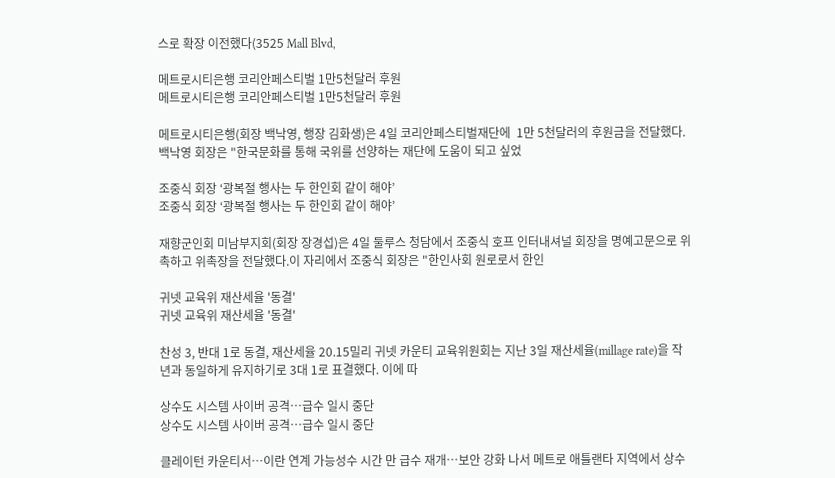스로 확장 이전했다(3525 Mall Blvd,

메트로시티은행 코리안페스티벌 1만5천달러 후원
메트로시티은행 코리안페스티벌 1만5천달러 후원

메트로시티은행(회장 백낙영, 행장 김화생)은 4일 코리안페스티벌재단에  1만 5천달러의 후원금을 전달했다. 백낙영 회장은 "한국문화를 통해 국위를 선양하는 재단에 도움이 되고 싶었

조중식 회장 ‘광복절 행사는 두 한인회 같이 해야’
조중식 회장 ‘광복절 행사는 두 한인회 같이 해야’

재향군인회 미남부지회(회장 장경섭)은 4일 둘루스 청담에서 조중식 호프 인터내셔널 회장을 명예고문으로 위촉하고 위촉장을 전달했다.이 자리에서 조중식 회장은 "한인사회 원로로서 한인

귀넷 교육위 재산세율 '동결'
귀넷 교육위 재산세율 '동결'

찬성 3, 반대 1로 동결, 재산세율 20.15밀리 귀넷 카운티 교육위원회는 지난 3일 재산세율(millage rate)을 작년과 동일하게 유지하기로 3대 1로 표결했다. 이에 따

상수도 시스템 사이버 공격…급수 일시 중단
상수도 시스템 사이버 공격…급수 일시 중단

클레이턴 카운티서…이란 연계 가능성수 시간 만 급수 재개…보안 강화 나서 메트로 애틀랜타 지역에서 상수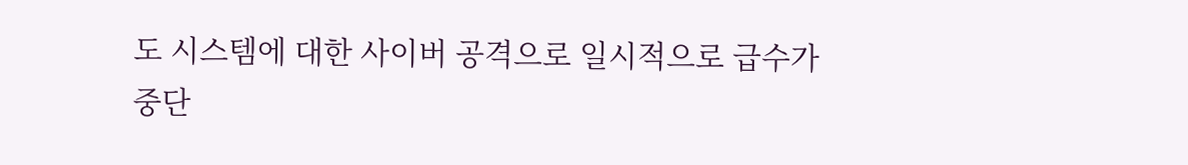도 시스템에 대한 사이버 공격으로 일시적으로 급수가 중단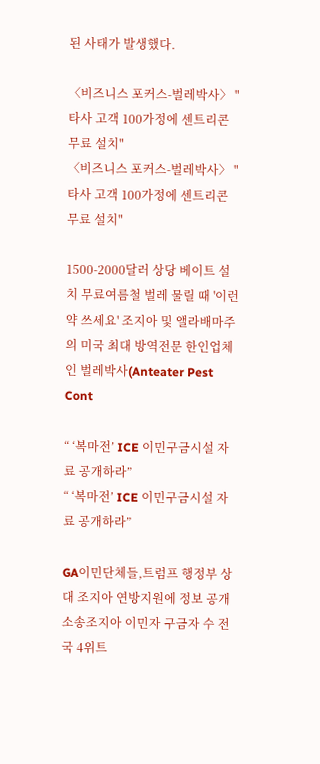된 사태가 발생했다.

〈비즈니스 포커스-벌레박사〉 "타사 고객 100가정에 센트리콘 무료 설치"
〈비즈니스 포커스-벌레박사〉 "타사 고객 100가정에 센트리콘 무료 설치"

1500-2000달러 상당 베이트 설치 무료여름철 벌레 물릴 때 '이런 약 쓰세요' 조지아 및 앨라배마주의 미국 최대 방역전문 한인업체인 벌레박사(Anteater Pest Cont

“ ‘복마전’ ICE 이민구금시설 자료 공개하라”
“ ‘복마전’ ICE 이민구금시설 자료 공개하라”

GA이민단체들,트럼프 행정부 상대 조지아 연방지원에 정보 공개 소송조지아 이민자 구금자 수 전국 4위트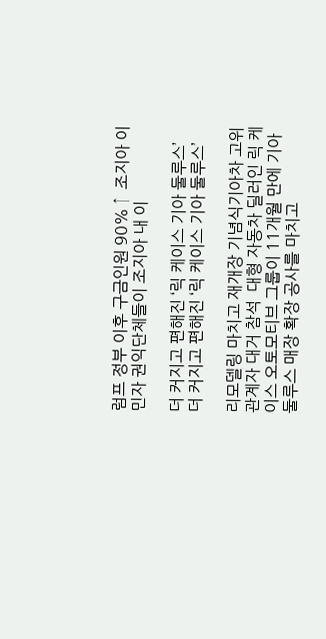럼프 정부 이후 구금인원 90% ↑  조지아 이민자 권익단체들이 조지아 내 이

더 커지고 편해진 ‘릭 케이스 기아 둘루스’
더 커지고 편해진 ‘릭 케이스 기아 둘루스’

리모델링 마치고 재개장 기념식기아차 고위 관계자 대거 참석  대형 자동차 딜러인 릭 케이스 오토모티브 그룹이 11개월 만에 기아 둘루스 매장 확장 공사를 마치고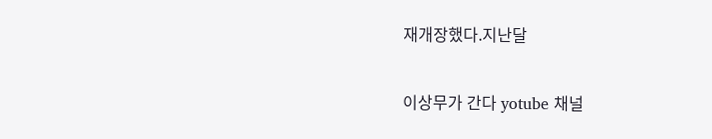재개장했다.지난달

이상무가 간다 yotube 채널